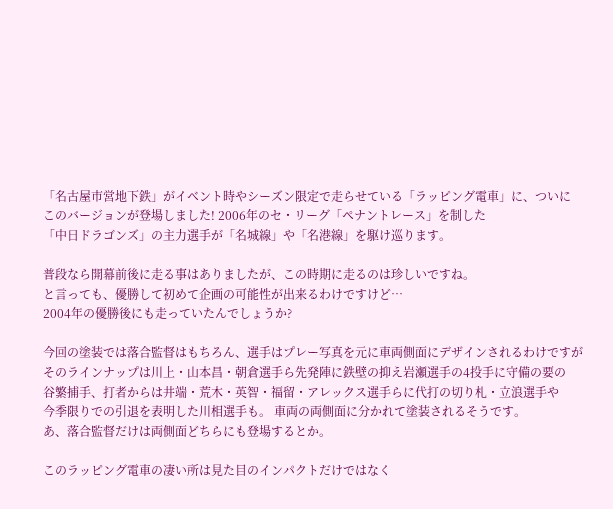「名古屋市営地下鉄」がイベント時やシーズン限定で走らせている「ラッピング電車」に、ついに
このバージョンが登場しました! 2006年のセ・リーグ「ペナントレース」を制した
「中日ドラゴンズ」の主力選手が「名城線」や「名港線」を駆け巡ります。

普段なら開幕前後に走る事はありましたが、この時期に走るのは珍しいですね。
と言っても、優勝して初めて企画の可能性が出来るわけですけど…
2004年の優勝後にも走っていたんでしょうか?

今回の塗装では落合監督はもちろん、選手はプレー写真を元に車両側面にデザインされるわけですが
そのラインナップは川上・山本昌・朝倉選手ら先発陣に鉄壁の抑え岩瀬選手の4投手に守備の要の
谷繁捕手、打者からは井端・荒木・英智・福留・アレックス選手らに代打の切り札・立浪選手や
今季限りでの引退を表明した川相選手も。 車両の両側面に分かれて塗装されるそうです。
あ、落合監督だけは両側面どちらにも登場するとか。

このラッピング電車の凄い所は見た目のインパクトだけではなく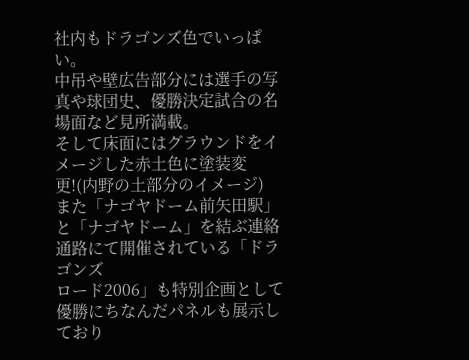社内もドラゴンズ色でいっぱい。
中吊や壁広告部分には選手の写真や球団史、優勝決定試合の名場面など見所満載。
そして床面にはグラウンドをイメージした赤土色に塗装変更!(内野の土部分のイメージ)
また「ナゴヤドーム前矢田駅」と「ナゴヤドーム」を結ぶ連絡通路にて開催されている「ドラゴンズ
ロード2006」も特別企画として優勝にちなんだパネルも展示しており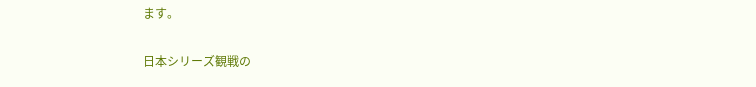ます。

日本シリーズ観戦の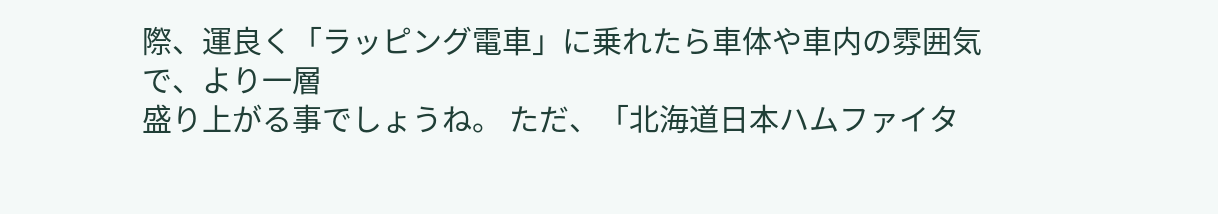際、運良く「ラッピング電車」に乗れたら車体や車内の雰囲気で、より一層
盛り上がる事でしょうね。 ただ、「北海道日本ハムファイタ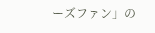ーズファン」の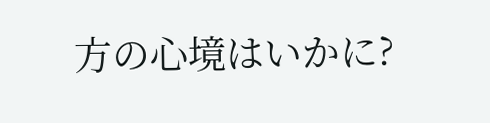方の心境はいかに?